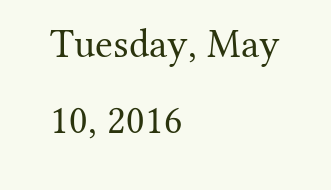Tuesday, May 10, 2016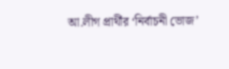আ.লীগ প্রার্থীর ‘নির্বাচনী ভোজ’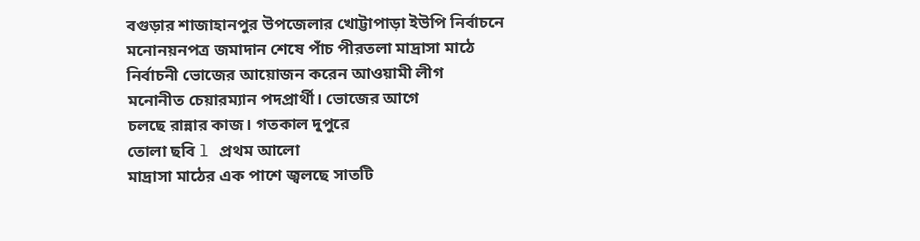বগুড়ার শাজাহানপুর উপজেলার খোট্টাপাড়া ইউপি নির্বাচনে
মনোনয়নপত্র জমাদান শেষে পাঁচ পীরতলা মাদ্রাসা মাঠে
নির্বাচনী ভোজের আয়োজন করেন আওয়ামী লীগ
মনোনীত চেয়ারম্যান পদপ্রার্থী। ভোজের আগে
চলছে রান্নার কাজ। গতকাল দুপুরে
তোলা ছবি l প্রথম আলো
মাদ্রাসা মাঠের এক পাশে জ্বলছে সাতটি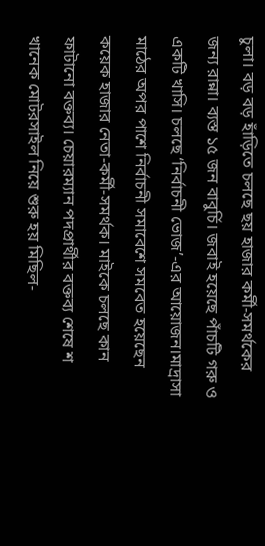চুলা। বড় বড় হাঁড়িতে চলছে ছয় হাজার কর্মী-সমর্থকের জন্য রান্না। ব্যস্ত ১৫ জন বাবুর্চি। জবাই হয়েছে পাঁচটি গরু ও একটি খাসি। চলছে ‘নির্বাচনী ভোজ’-এর আয়োজন।মাদ্রাসা মাঠের অপর পাশে নির্বাচনী সমাবেশে সমবেত হয়েছেন কয়েক হাজার নেতা-কর্মী-সমর্থক। মাইকে চলছে কান ফাটানো বক্তব্য। চেয়ারম্যান পদপ্রার্থীর বক্তব্য শেষে শ খানেক মোটরসাইল নিয়ে শুরু হয় মিছিল-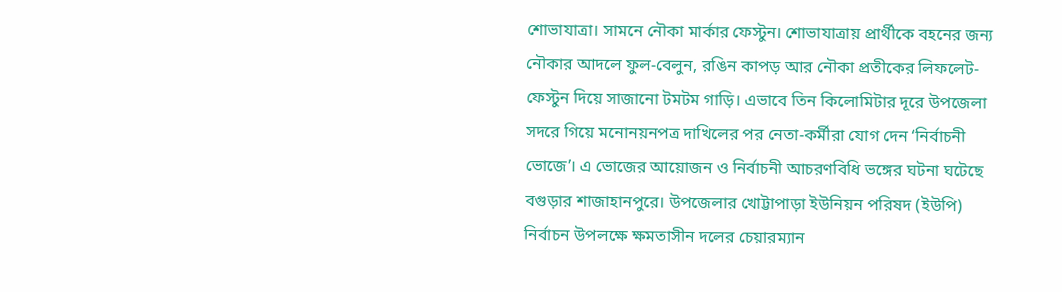শোভাযাত্রা। সামনে নৌকা মার্কার ফেস্টুন। শোভাযাত্রায় প্রার্থীকে বহনের জন্য নৌকার আদলে ফুল-বেলুন, রঙিন কাপড় আর নৌকা প্রতীকের লিফলেট-ফেস্টুন দিয়ে সাজানো টমটম গাড়ি। এভাবে তিন কিলোমিটার দূরে উপজেলা সদরে গিয়ে মনোনয়নপত্র দাখিলের পর নেতা-কর্মীরা যোগ দেন ‘নির্বাচনী ভোজে’। এ ভোজের আয়োজন ও নির্বাচনী আচরণবিধি ভঙ্গের ঘটনা ঘটেছে বগুড়ার শাজাহানপুরে। উপজেলার খোট্টাপাড়া ইউনিয়ন পরিষদ (ইউপি) নির্বাচন উপলক্ষে ক্ষমতাসীন দলের চেয়ারম্যান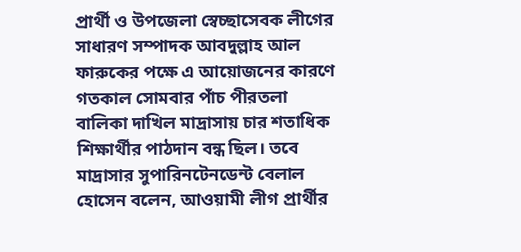প্রার্থী ও উপজেলা স্বেচ্ছাসেবক লীগের সাধারণ সম্পাদক আবদুল্লাহ আল ফারুকের পক্ষে এ আয়োজনের কারণে গতকাল সোমবার পাঁচ পীরতলা বালিকা দাখিল মাদ্রাসায় চার শতাধিক শিক্ষার্থীর পাঠদান বন্ধ ছিল। তবে মাদ্রাসার সুপারিনটেনডেন্ট বেলাল হোসেন বলেন, আওয়ামী লীগ প্রার্থীর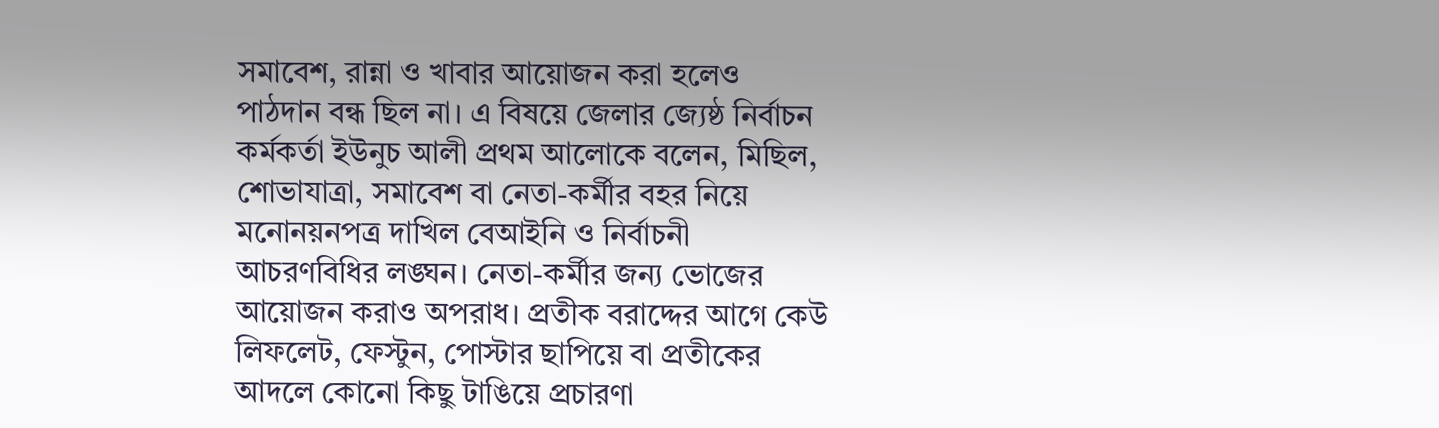সমাবেশ, রান্না ও খাবার আয়োজন করা হলেও পাঠদান বন্ধ ছিল না। এ বিষয়ে জেলার জ্যেষ্ঠ নির্বাচন কর্মকর্তা ইউনুচ আলী প্রথম আলোকে বলেন, মিছিল, শোভাযাত্রা, সমাবেশ বা নেতা-কর্মীর বহর নিয়ে মনোনয়নপত্র দাখিল বেআইনি ও নির্বাচনী আচরণবিধির লঙ্ঘন। নেতা-কর্মীর জন্য ভোজের আয়োজন করাও অপরাধ। প্রতীক বরাদ্দের আগে কেউ লিফলেট, ফেস্টুন, পোস্টার ছাপিয়ে বা প্রতীকের আদলে কোনো কিছু টাঙিয়ে প্রচারণা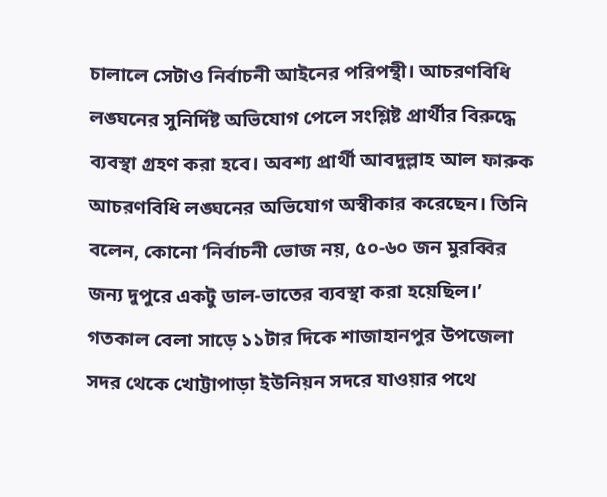চালালে সেটাও নির্বাচনী আইনের পরিপন্থী। আচরণবিধি লঙ্ঘনের সুনির্দিষ্ট অভিযোগ পেলে সংশ্লিষ্ট প্রার্থীর বিরুদ্ধে ব্যবস্থা গ্রহণ করা হবে। অবশ্য প্রার্থী আবদুল্লাহ আল ফারুক আচরণবিধি লঙ্ঘনের অভিযোগ অস্বীকার করেছেন। তিনি বলেন, কোনো ‘নির্বাচনী ভোজ নয়, ৫০-৬০ জন মুরব্বির জন্য দুপুরে একটু ডাল-ভাতের ব্যবস্থা করা হয়েছিল।’ গতকাল বেলা সাড়ে ১১টার দিকে শাজাহানপুর উপজেলা সদর থেকে খোট্টাপাড়া ইউনিয়ন সদরে যাওয়ার পথে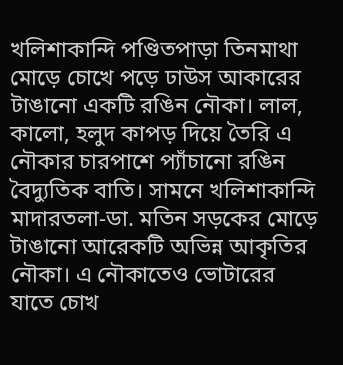খলিশাকান্দি পণ্ডিতপাড়া তিনমাথা মোড়ে চোখে পড়ে ঢাউস আকারের টাঙানো একটি রঙিন নৌকা। লাল, কালো, হলুদ কাপড় দিয়ে তৈরি এ নৌকার চারপাশে প্যাঁচানো রঙিন বৈদ্যুতিক বাতি। সামনে খলিশাকান্দি মাদারতলা-ডা. মতিন সড়কের মোড়ে টাঙানো আরেকটি অভিন্ন আকৃতির নৌকা। এ নৌকাতেও ভোটারের যাতে চোখ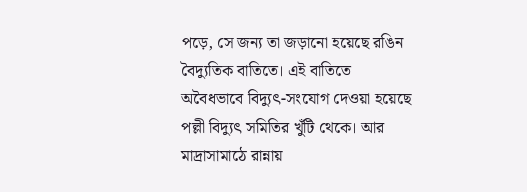পড়ে, সে জন্য তা জড়ানো হয়েছে রঙিন বৈদ্যুতিক বাতিতে। এই বাতিতে অবৈধভাবে বিদ্যুৎ-সংযোগ দেওয়া হয়েছে পল্লী বিদ্যুৎ সমিতির খুঁটি থেকে। আর মাদ্রাসামাঠে রান্নায়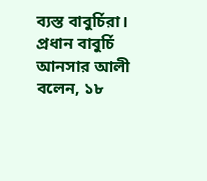ব্যস্ত বাবুর্চিরা। প্রধান বাবুর্চি আনসার আলী বলেন, ১৮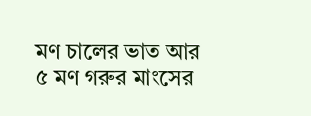মণ চালের ভাত আর ৫ মণ গরুর মাংসের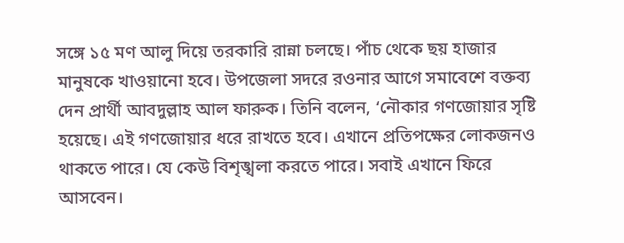সঙ্গে ১৫ মণ আলু দিয়ে তরকারি রান্না চলছে। পাঁচ থেকে ছয় হাজার মানুষকে খাওয়ানো হবে। উপজেলা সদরে রওনার আগে সমাবেশে বক্তব্য দেন প্রার্থী আবদুল্লাহ আল ফারুক। তিনি বলেন, ‘নৌকার গণজোয়ার সৃষ্টি হয়েছে। এই গণজোয়ার ধরে রাখতে হবে। এখানে প্রতিপক্ষের লোকজনও থাকতে পারে। যে কেউ বিশৃঙ্খলা করতে পারে। সবাই এখানে ফিরে আসবেন।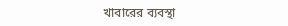খাবারের ব্যবস্থা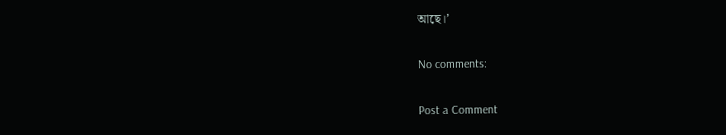আছে।’

No comments:

Post a Comment